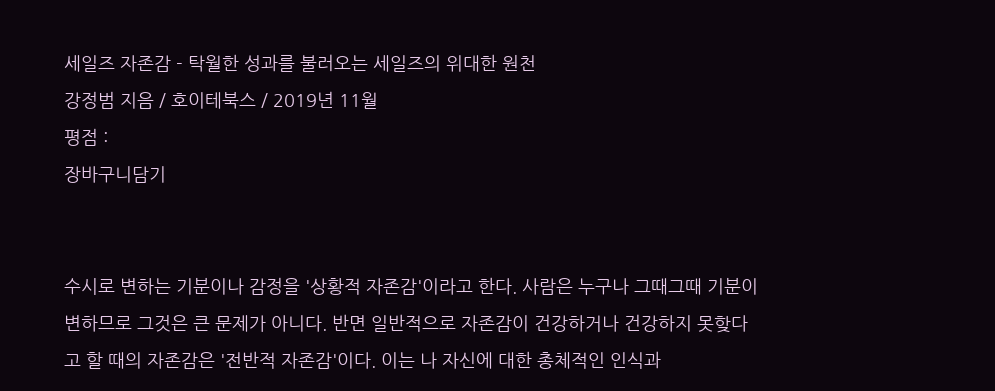세일즈 자존감 - 탁월한 성과를 불러오는 세일즈의 위대한 원천
강정범 지음 / 호이테북스 / 2019년 11월
평점 :
장바구니담기


수시로 변하는 기분이나 감정을 '상황적 자존감'이라고 한다. 사람은 누구나 그때그때 기분이 변하므로 그것은 큰 문제가 아니다. 반면 일반적으로 자존감이 건강하거나 건강하지 못핮다고 할 때의 자존감은 '전반적 자존감'이다. 이는 나 자신에 대한 총체적인 인식과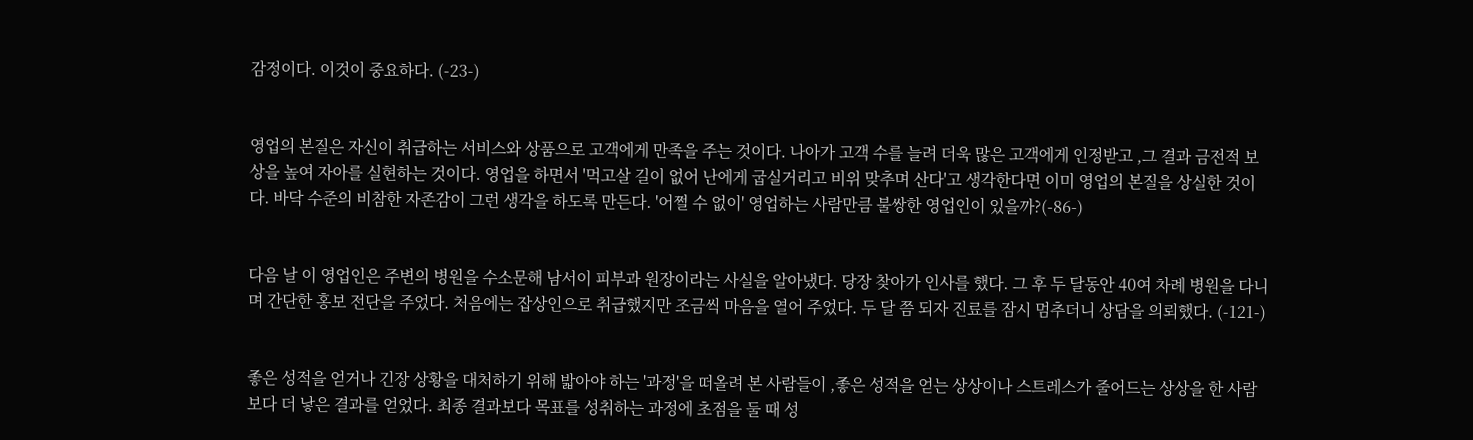감정이다. 이것이 중요하다. (-23-)


영업의 본질은 자신이 취급하는 서비스와 상품으로 고객에게 만족을 주는 것이다. 나아가 고객 수를 늘려 더욱 많은 고객에게 인정받고 ,그 결과 금전적 보상을 높여 자아를 실현하는 것이다. 영업을 하면서 '먹고살 길이 없어 난에게 굽실거리고 비위 맞추며 산다'고 생각한다면 이미 영업의 본질을 상실한 것이다. 바닥 수준의 비참한 자존감이 그런 생각을 하도록 만든다. '어쩔 수 없이' 영업하는 사람만큼 불쌍한 영업인이 있을까?(-86-)


다음 날 이 영업인은 주변의 병원을 수소문해 남서이 피부과 원장이라는 사실을 알아냈다. 당장 찾아가 인사를 했다. 그 후 두 달동안 40여 차례 병원을 다니며 간단한 홍보 전단을 주었다. 처음에는 잡상인으로 취급했지만 조금씩 마음을 열어 주었다. 두 달 쯤 되자 진료를 잠시 멈추더니 상담을 의뢰했다. (-121-)


좋은 성적을 얻거나 긴장 상황을 대처하기 위해 밟아야 하는 '과정'을 떠올려 본 사람들이 ,좋은 성적을 얻는 상상이나 스트레스가 줄어드는 상상을 한 사람보다 더 낳은 결과를 얻었다. 최종 결과보다 목표를 성취하는 과정에 초점을 둘 때 성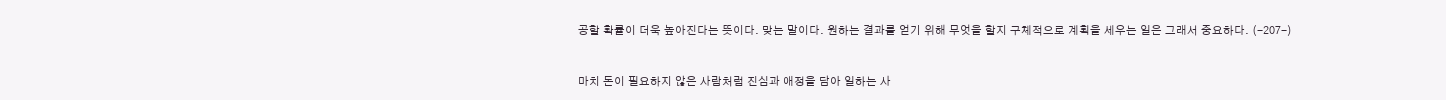공할 확률이 더욱 높아진다는 뜻이다. 맞는 말이다. 원하는 결과를 얻기 위해 무엇을 할지 구체적으로 계획을 세우는 일은 그래서 중요하다. (-207-)


마치 돈이 필요하지 않은 사람처럼 진심과 애정을 담아 일하는 사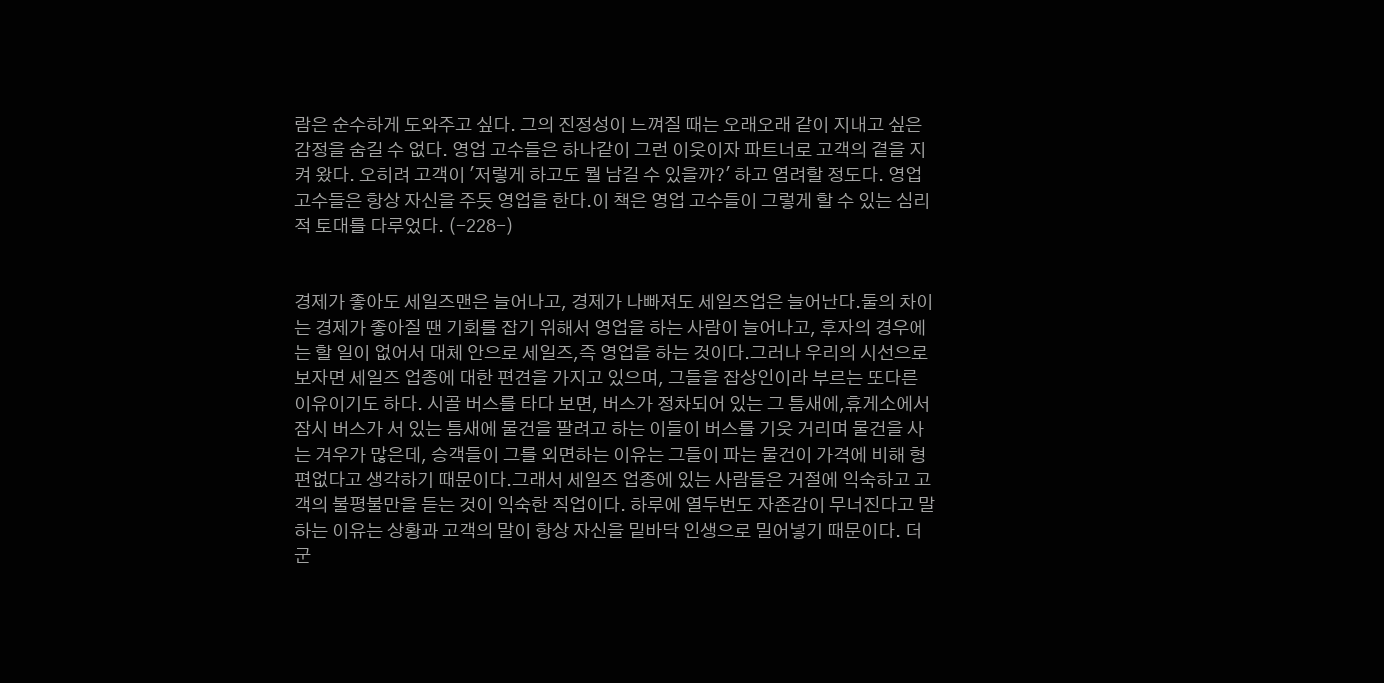람은 순수하게 도와주고 싶다. 그의 진정성이 느껴질 때는 오래오래 같이 지내고 싶은 감정을 숨길 수 없다. 영업 고수들은 하나같이 그런 이웃이자 파트너로 고객의 곁을 지켜 왔다. 오히려 고객이 '저렇게 하고도 뭘 남길 수 있을까?' 하고 염려할 정도다. 영업 고수들은 항상 자신을 주듯 영업을 한다.이 책은 영업 고수들이 그렇게 할 수 있는 심리적 토대를 다루었다. (-228-)


경제가 좋아도 세일즈맨은 늘어나고, 경제가 나빠져도 세일즈업은 늘어난다.둘의 차이는 경제가 좋아질 땐 기회를 잡기 위해서 영업을 하는 사람이 늘어나고, 후자의 경우에는 할 일이 없어서 대체 안으로 세일즈,즉 영업을 하는 것이다.그러나 우리의 시선으로 보자면 세일즈 업종에 대한 편견을 가지고 있으며, 그들을 잡상인이라 부르는 또다른 이유이기도 하다. 시골 버스를 타다 보면, 버스가 정차되어 있는 그 틈새에,휴게소에서 잠시 버스가 서 있는 틈새에 물건을 팔려고 하는 이들이 버스를 기웃 거리며 물건을 사는 겨우가 많은데, 승객들이 그를 외면하는 이유는 그들이 파는 물건이 가격에 비해 형편없다고 생각하기 때문이다.그래서 세일즈 업종에 있는 사람들은 거절에 익숙하고 고객의 불평불만을 듣는 것이 익숙한 직업이다. 하루에 열두번도 자존감이 무너진다고 말하는 이유는 상황과 고객의 말이 항상 자신을 밑바닥 인생으로 밀어넣기 때문이다. 더군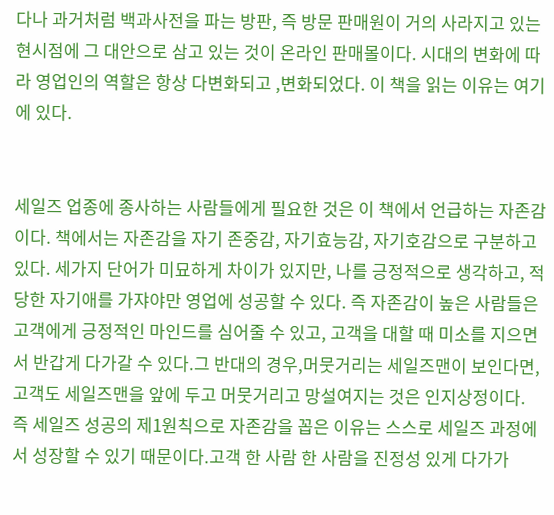다나 과거처럼 백과사전을 파는 방판, 즉 방문 판매원이 거의 사라지고 있는 현시점에 그 대안으로 삼고 있는 것이 온라인 판매몰이다. 시대의 변화에 따라 영업인의 역할은 항상 다변화되고 ,변화되었다. 이 책을 읽는 이유는 여기에 있다.


세일즈 업종에 종사하는 사람들에게 필요한 것은 이 책에서 언급하는 자존감이다. 책에서는 자존감을 자기 존중감, 자기효능감, 자기호감으로 구분하고 있다. 세가지 단어가 미묘하게 차이가 있지만, 나를 긍정적으로 생각하고, 적당한 자기애를 가쟈야만 영업에 성공할 수 있다. 즉 자존감이 높은 사람들은 고객에게 긍정적인 마인드를 심어줄 수 있고, 고객을 대할 때 미소를 지으면서 반갑게 다가갈 수 있다.그 반대의 경우,머뭇거리는 세일즈맨이 보인다면,고객도 세일즈맨을 앞에 두고 머뭇거리고 망설여지는 것은 인지상정이다. 즉 세일즈 성공의 제1원칙으로 자존감을 꼽은 이유는 스스로 세일즈 과정에서 성장할 수 있기 때문이다.고객 한 사람 한 사람을 진정성 있게 다가가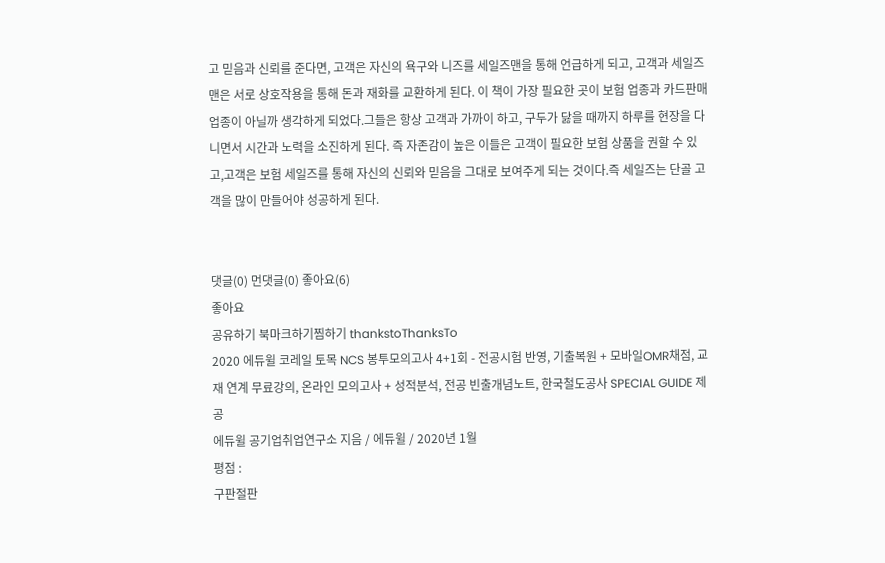고 믿음과 신뢰를 준다면, 고객은 자신의 욕구와 니즈를 세일즈맨을 통해 언급하게 되고, 고객과 세일즈맨은 서로 상호작용을 통해 돈과 재화를 교환하게 된다. 이 책이 가장 필요한 곳이 보험 업종과 카드판매 업종이 아닐까 생각하게 되었다.그들은 항상 고객과 가까이 하고, 구두가 닳을 때까지 하루를 현장을 다니면서 시간과 노력을 소진하게 된다. 즉 자존감이 높은 이들은 고객이 필요한 보험 상품을 권할 수 있고,고객은 보험 세일즈를 통해 자신의 신뢰와 믿음을 그대로 보여주게 되는 것이다.즉 세일즈는 단골 고객을 많이 만들어야 성공하게 된다.


댓글(0) 먼댓글(0) 좋아요(6)
좋아요
공유하기 북마크하기찜하기 thankstoThanksTo
2020 에듀윌 코레일 토목 NCS 봉투모의고사 4+1회 - 전공시험 반영, 기출복원 + 모바일OMR채점, 교재 연계 무료강의, 온라인 모의고사 + 성적분석, 전공 빈출개념노트, 한국철도공사 SPECIAL GUIDE 제공
에듀윌 공기업취업연구소 지음 / 에듀윌 / 2020년 1월
평점 :
구판절판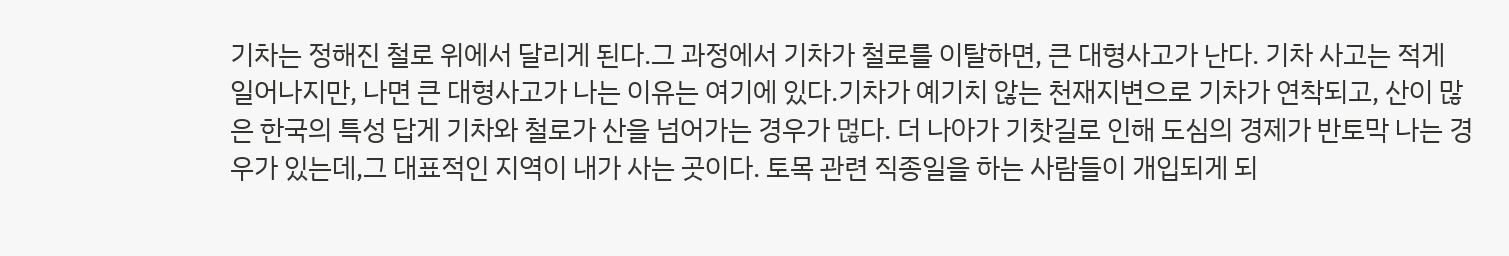기차는 정해진 철로 위에서 달리게 된다.그 과정에서 기차가 철로를 이탈하면, 큰 대형사고가 난다. 기차 사고는 적게 일어나지만, 나면 큰 대형사고가 나는 이유는 여기에 있다.기차가 예기치 않는 천재지변으로 기차가 연착되고, 산이 많은 한국의 특성 답게 기차와 철로가 산을 넘어가는 경우가 먾다. 더 나아가 기찻길로 인해 도심의 경제가 반토막 나는 경우가 있는데,그 대표적인 지역이 내가 사는 곳이다. 토목 관련 직종일을 하는 사람들이 개입되게 되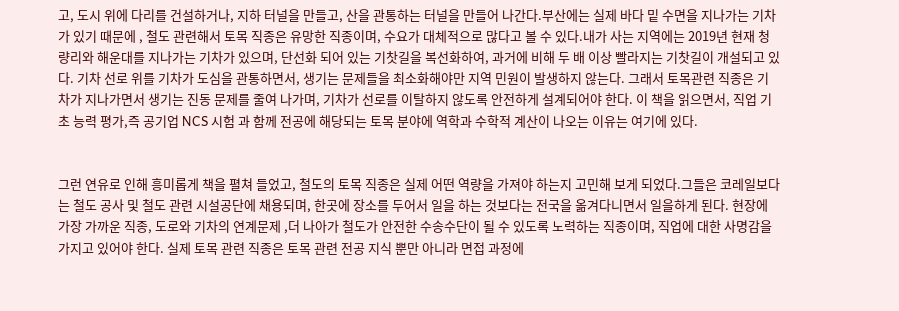고, 도시 위에 다리를 건설하거나, 지하 터널을 만들고, 산을 관통하는 터널을 만들어 나간다.부산에는 실제 바다 밑 수면을 지나가는 기차가 있기 때문에 , 철도 관련해서 토목 직종은 유망한 직종이며, 수요가 대체적으로 많다고 볼 수 있다.내가 사는 지역에는 2019년 현재 청량리와 해운대를 지나가는 기차가 있으며, 단선화 되어 있는 기찻길을 복선화하여, 과거에 비해 두 배 이상 빨라지는 기찻길이 개설되고 있다. 기차 선로 위를 기차가 도심을 관통하면서, 생기는 문제들을 최소화해야만 지역 민원이 발생하지 않는다. 그래서 토목관련 직종은 기차가 지나가면서 생기는 진동 문제를 줄여 나가며, 기차가 선로를 이탈하지 않도록 안전하게 설계되어야 한다. 이 책을 읽으면서, 직업 기초 능력 평가,즉 공기업 NCS 시험 과 함께 전공에 해당되는 토목 분야에 역학과 수학적 계산이 나오는 이유는 여기에 있다.


그런 연유로 인해 흥미롭게 책을 펼쳐 들었고, 철도의 토목 직종은 실제 어떤 역량을 가져야 하는지 고민해 보게 되었다.그들은 코레일보다는 철도 공사 및 철도 관련 시설공단에 채용되며, 한곳에 장소를 두어서 일을 하는 것보다는 전국을 옮겨다니면서 일을하게 된다. 현장에 가장 가까운 직종, 도로와 기차의 연계문제 ,더 나아가 철도가 안전한 수송수단이 될 수 있도록 노력하는 직종이며, 직업에 대한 사명감을 가지고 있어야 한다. 실제 토목 관련 직종은 토목 관련 전공 지식 뿐만 아니라 면접 과정에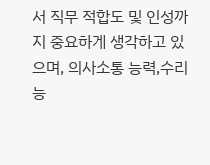서 직무 적합도 및 인성까지 중요하게 생각하고 있으며, 의사소통 능력,수리능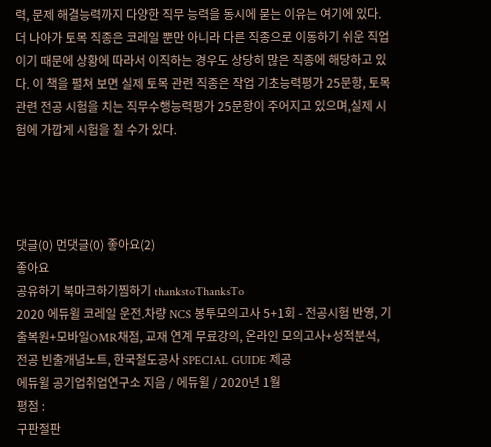력, 문제 해결능력까지 다양한 직무 능력을 동시에 묻는 이유는 여기에 있다.더 나아가 토목 직종은 코레일 뿐만 아니라 다른 직종으로 이동하기 쉬운 직업이기 때문에 상황에 따라서 이직하는 경우도 상당히 많은 직종에 해당하고 있다. 이 책을 펼쳐 보면 실제 토목 관련 직종은 작업 기초능력평가 25문항, 토목 관련 전공 시험을 치는 직무수행능력평가 25문항이 주어지고 있으며,실제 시험에 가깝게 시험을 칠 수가 있다.




댓글(0) 먼댓글(0) 좋아요(2)
좋아요
공유하기 북마크하기찜하기 thankstoThanksTo
2020 에듀윌 코레일 운전.차량 NCS 봉투모의고사 5+1회 - 전공시험 반영, 기출복원+모바일OMR채점, 교재 연계 무료강의, 온라인 모의고사+성적분석, 전공 빈출개념노트, 한국철도공사 SPECIAL GUIDE 제공
에듀윌 공기업취업연구소 지음 / 에듀윌 / 2020년 1월
평점 :
구판절판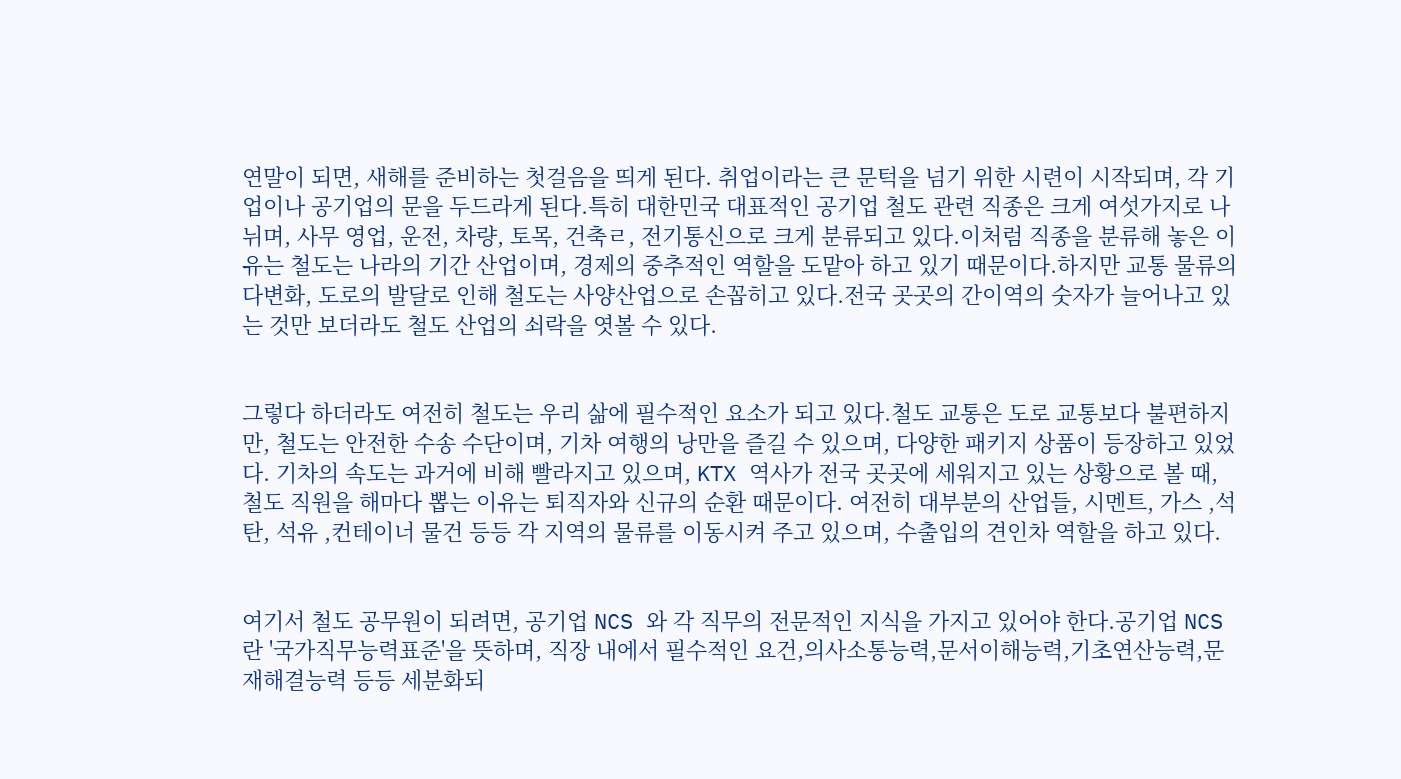연말이 되면, 새해를 준비하는 첫걸음을 띄게 된다. 취업이라는 큰 문턱을 넘기 위한 시련이 시작되며, 각 기업이나 공기업의 문을 두드라게 된다.특히 대한민국 대표적인 공기업 철도 관련 직종은 크게 여섯가지로 나뉘며, 사무 영업, 운전, 차량, 토목, 건축ㄹ, 전기통신으로 크게 분류되고 있다.이처럼 직종을 분류해 놓은 이유는 철도는 나라의 기간 산업이며, 경제의 중추적인 역할을 도맡아 하고 있기 때문이다.하지만 교통 물류의 다변화, 도로의 발달로 인해 철도는 사양산업으로 손꼽히고 있다.전국 곳곳의 간이역의 숫자가 늘어나고 있는 것만 보더라도 철도 산업의 쇠락을 엿볼 수 있다.


그렇다 하더라도 여전히 철도는 우리 삶에 필수적인 요소가 되고 있다.철도 교통은 도로 교통보다 불편하지만, 철도는 안전한 수송 수단이며, 기차 여행의 낭만을 즐길 수 있으며, 다양한 패키지 상품이 등장하고 있었다. 기차의 속도는 과거에 비해 빨라지고 있으며, KTX 역사가 전국 곳곳에 세워지고 있는 상황으로 볼 때, 철도 직원을 해마다 뽑는 이유는 퇴직자와 신규의 순환 때문이다. 여전히 대부분의 산업들, 시멘트, 가스 ,석탄, 석유 ,컨테이너 물건 등등 각 지역의 물류를 이동시켜 주고 있으며, 수출입의 견인차 역할을 하고 있다.


여기서 철도 공무원이 되려면, 공기업 NCS 와 각 직무의 전문적인 지식을 가지고 있어야 한다.공기업 NCS 란 '국가직무능력표준'을 뜻하며, 직장 내에서 필수적인 요건,의사소통능력,문서이해능력,기초연산능력,문재해결능력 등등 세분화되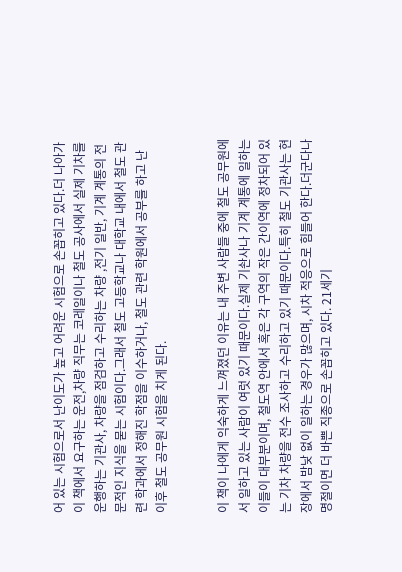어 있는 시험으로서 난이도가 높고 어려운 시험으로 손꼽히고 있다.더 나아가 이 책에서 요구하는 운전,차량 직무는 코레일이나 철도 공사에서 실제 기차를 운행하는 기관사, 차량을 점검하고 수리하는 차량 ,전기 일반, 기계 계통의 전문적인 지식을 묻는 시험이다.그래서 철도 고등학교나 대학교 내에서 철도 관련 학과에서 정해진 학점을 이수하거나, 철도 관련 학원에서 공부를 하고 난 이후 철도 공무원 시험을 치게 된다.


이 책이 나에게 익숙하게 느껴졌던 이유는 내 주변 사람들 중에 철도 공무원에서 일하고 있는 사람이 여럿 있기 때문이다.실제 기솬사나 기계 계통에 일하는 이들이 대부분이며, 철도역 안에서 혹은 각 구역의 작은 간이역에 정차되어 있는 기차 차량을 전수 조사하고 수리하고 있기 때문이다.특히 철도 기관사는 현장에서 밤낮 없이 일하는 경우가 많으며, 시차 적응으로 힘들어 한다.더군다나 명절이면 더 바쁜 직종으로 손꼽히고 있다. 21세기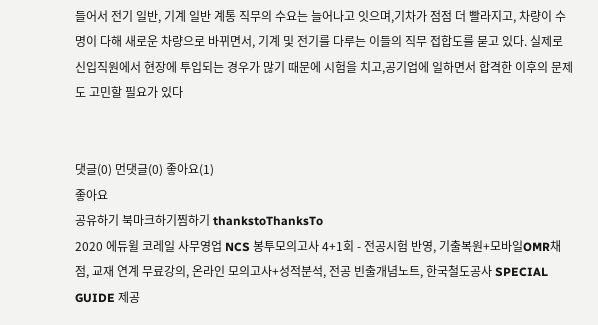들어서 전기 일반, 기계 일반 계통 직무의 수요는 늘어나고 잇으며,기차가 점점 더 빨라지고, 차량이 수명이 다해 새로운 차량으로 바뀌면서, 기계 및 전기를 다루는 이들의 직무 접합도를 묻고 있다. 실제로 신입직원에서 현장에 투입되는 경우가 많기 때문에 시험을 치고,공기업에 일하면서 합격한 이후의 문제도 고민할 필요가 있다


댓글(0) 먼댓글(0) 좋아요(1)
좋아요
공유하기 북마크하기찜하기 thankstoThanksTo
2020 에듀윌 코레일 사무영업 NCS 봉투모의고사 4+1회 - 전공시험 반영, 기출복원+모바일OMR채점, 교재 연계 무료강의, 온라인 모의고사+성적분석, 전공 빈출개념노트, 한국철도공사 SPECIAL GUIDE 제공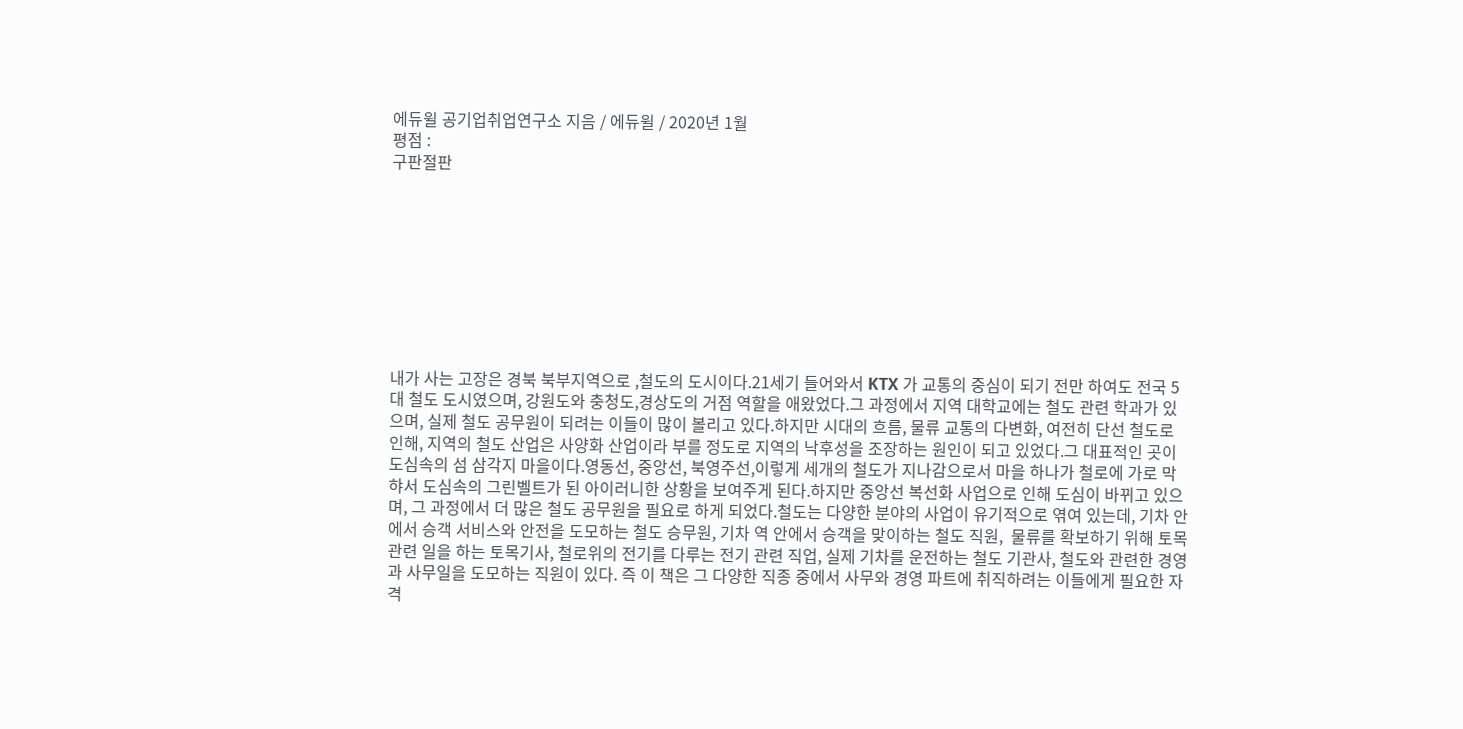에듀윌 공기업취업연구소 지음 / 에듀윌 / 2020년 1월
평점 :
구판절판









내가 사는 고장은 경북 북부지역으로 ,철도의 도시이다.21세기 들어와서 KTX 가 교통의 중심이 되기 전만 하여도 전국 5대 철도 도시였으며, 강원도와 충청도,경상도의 거점 역할을 애왔었다.그 과정에서 지역 대학교에는 철도 관련 학과가 있으며, 실제 철도 공무원이 되려는 이들이 많이 볼리고 있다.하지만 시대의 흐름, 물류 교통의 다변화, 여전히 단선 철도로 인해, 지역의 철도 산업은 사양화 산업이라 부를 정도로 지역의 낙후성을 조장하는 원인이 되고 있었다.그 대표적인 곳이 도심속의 섬 삼각지 마을이다.영동선, 중앙선, 북영주선,이렇게 세개의 철도가 지나감으로서 마을 하나가 철로에 가로 막햐서 도심속의 그린벨트가 된 아이러니한 상황을 보여주게 된다.하지만 중앙선 복선화 사업으로 인해 도심이 바뀌고 있으며, 그 과정에서 더 많은 철도 공무원을 필요로 하게 되었다.철도는 다양한 분야의 사업이 유기적으로 엮여 있는데, 기차 안에서 승객 서비스와 안전을 도모하는 철도 승무원, 기차 역 안에서 승객을 맞이하는 철도 직원,  물류를 확보하기 위해 토목관련 일을 하는 토목기사, 철로위의 전기를 다루는 전기 관련 직업, 실제 기차를 운전하는 철도 기관사, 철도와 관련한 경영과 사무일을 도모하는 직원이 있다. 즉 이 책은 그 다양한 직종 중에서 사무와 경영 파트에 취직하려는 이들에게 필요한 자격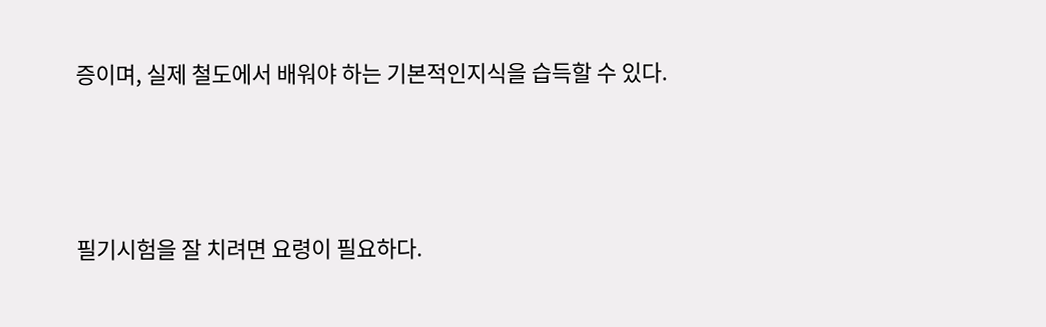증이며, 실제 철도에서 배워야 하는 기본적인지식을 습득할 수 있다.



필기시험을 잘 치려면 요령이 필요하다.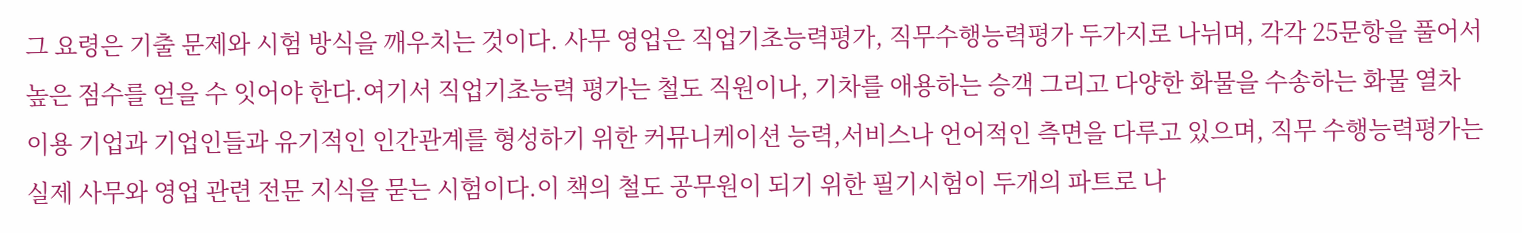그 요령은 기출 문제와 시험 방식을 깨우치는 것이다. 사무 영업은 직업기초능력평가, 직무수행능력평가 두가지로 나뉘며, 각각 25문항을 풀어서 높은 점수를 얻을 수 잇어야 한다.여기서 직업기초능력 평가는 철도 직원이나, 기차를 애용하는 승객 그리고 다양한 화물을 수송하는 화물 열차 이용 기업과 기업인들과 유기적인 인간관계를 형성하기 위한 커뮤니케이션 능력,서비스나 언어적인 측면을 다루고 있으며, 직무 수행능력평가는 실제 사무와 영업 관련 전문 지식을 묻는 시험이다.이 책의 철도 공무원이 되기 위한 필기시험이 두개의 파트로 나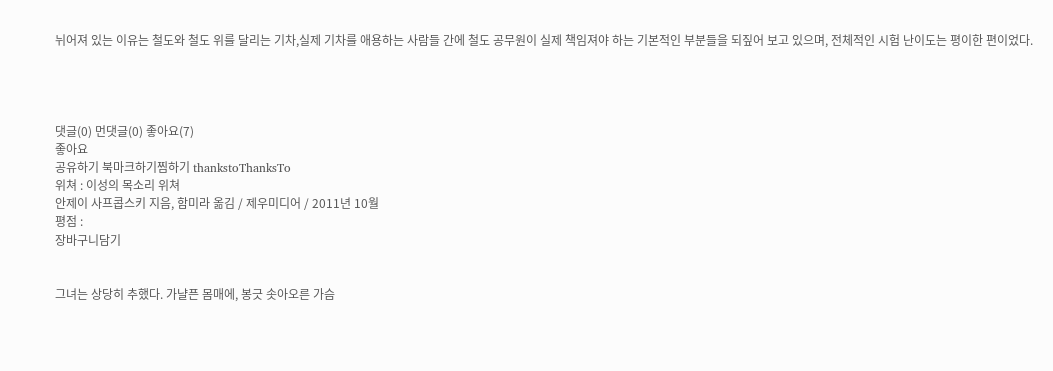뉘어져 있는 이유는 철도와 철도 위를 달리는 기차,실제 기차를 애용하는 사람들 간에 철도 공무원이 실제 책임져야 하는 기본적인 부분들을 되짚어 보고 있으며, 전체적인 시험 난이도는 평이한 편이었다.




댓글(0) 먼댓글(0) 좋아요(7)
좋아요
공유하기 북마크하기찜하기 thankstoThanksTo
위쳐 : 이성의 목소리 위쳐
안제이 사프콥스키 지음, 함미라 옮김 / 제우미디어 / 2011년 10월
평점 :
장바구니담기


그녀는 상당히 추했다. 가냘픈 몸매에, 봉긋 솟아오른 가슴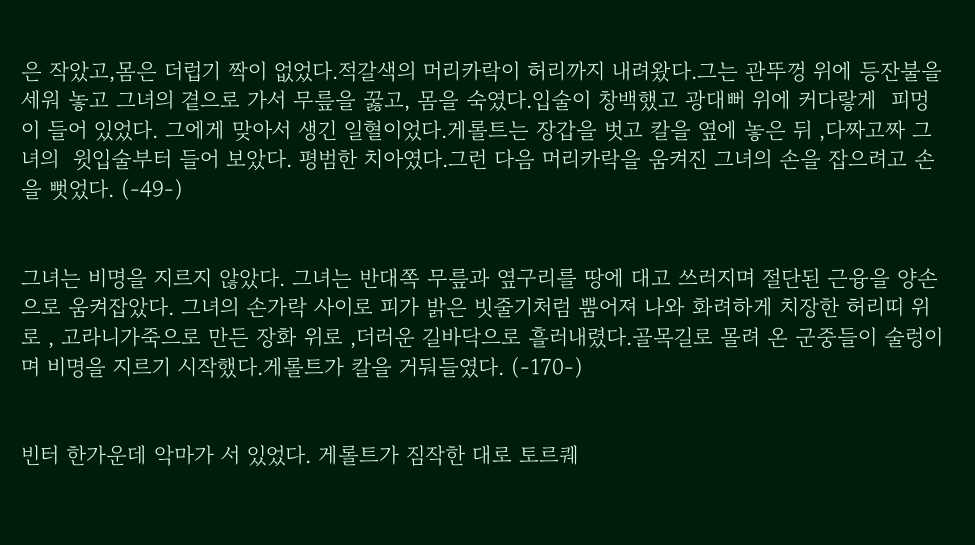은 작았고,몸은 더럽기 짝이 없었다.적갈색의 머리카락이 허리까지 내려왔다.그는 관뚜껑 위에 등잔불을 세워 놓고 그녀의 곁으로 가서 무릎을 꿇고, 몸을 숙였다.입술이 창백했고 광대뻐 위에 커다랗게  피멍이 들어 있었다. 그에게 맞아서 생긴 일혈이었다.게롤트는 장갑을 벗고 칼을 옆에 놓은 뒤 ,다짜고짜 그녀의  윗입술부터 들어 보았다. 평범한 치아였다.그런 다음 머리카락을 움켜진 그녀의 손을 잡으려고 손을 뻣었다. (-49-)


그녀는 비명을 지르지 않았다. 그녀는 반대쪽 무릎과 옆구리를 땅에 대고 쓰러지며 절단된 근융을 양손으로 움켜잡았다. 그녀의 손가락 사이로 피가 밝은 빗줄기처럼 뿜어져 나와 화려하게 치장한 허리띠 위로 , 고라니가죽으로 만든 장화 위로 ,더러운 길바닥으로 흘러내렸다.골목길로 몰려 온 군중들이 술렁이며 비명을 지르기 시작했다.게롤트가 칼을 거둬들였다. (-170-)


빈터 한가운데 악마가 서 있었다. 게롤트가 짐작한 대로 토르퀘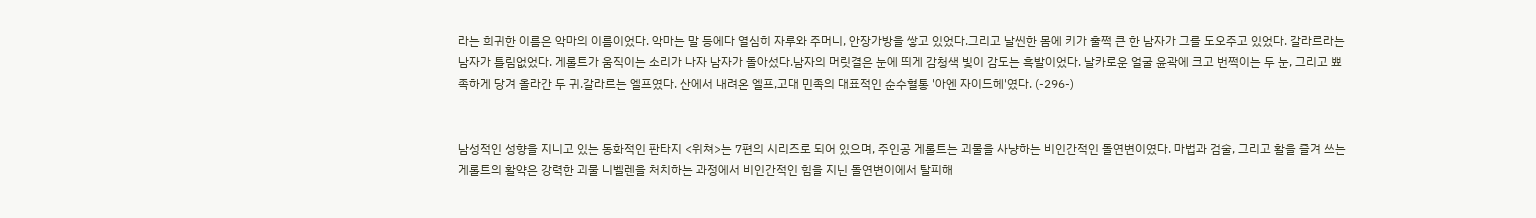라는 희귀한 이름은 악마의 이름이었다. 악마는 말 등에다 열심히 자루와 주머니, 안장가방을 쌓고 있었다.그리고 날씬한 몸에 키가 훌쩍 큰 한 남자가 그를 도오주고 있었다. 갈라르라는 남자가 틀림없었다. 게롤트가 움직이는 소리가 나자 남자가 돌아섰다.남자의 머릿결은 눈에 띄게 감청색 빛이 감도는 흑발이었다. 날카로운 얼굴 윤곽에 크고 번쩍이는 두 눈, 그리고 뾰족하게 당겨 올라간 두 귀.갈라르는 엘프였다. 산에서 내려온 엘프,고대 민족의 대표적인 순수혈통 '아엔 자이드헤'였다. (-296-)


남성적인 성향을 지니고 있는 동화적인 판타지 <위쳐>는 7편의 시리즈로 되어 있으며, 주인공 게롤트는 괴물을 사냥하는 비인간적인 돌연변이였다. 마법과 검술, 그리고 활을 즐겨 쓰는 게롤트의 활약은 강력한 괴물 니벨렌을 처치하는 과정에서 비인간적인 힘을 지닌 돌연변이에서 탈피해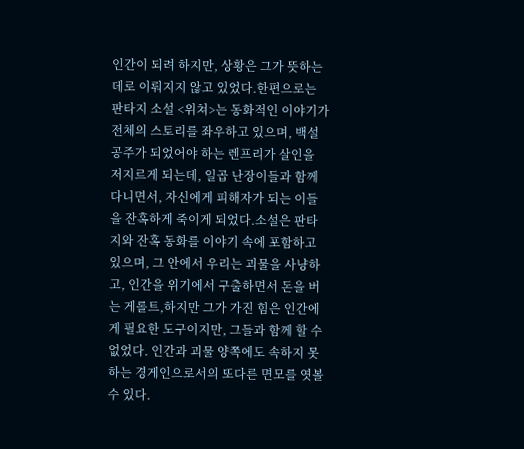인간이 되려 하지만, 상황은 그가 뜻하는데로 이뤄지지 않고 있었다.한편으로는 판타지 소설 <위쳐>는 동화적인 이야기가 전체의 스토리를 좌우하고 있으며, 백설 공주가 되었어야 하는 렌프리가 살인을 저지르게 되는데, 일곱 난장이들과 함께 다니면서, 자신에게 피해자가 되는 이들을 잔혹하게 죽이게 되었다.소설은 판타지와 잔혹 동화를 이야기 속에 포함하고 있으며, 그 안에서 우리는 괴물을 사냥하고, 인간을 위기에서 구출하면서 돈을 버는 게롤트,하지만 그가 가진 힘은 인간에게 필요한 도구이지만, 그들과 함께 할 수 없었다. 인간과 괴물 양쪽에도 속하지 못하는 경게인으로서의 또다른 면모를 엿볼 수 있다.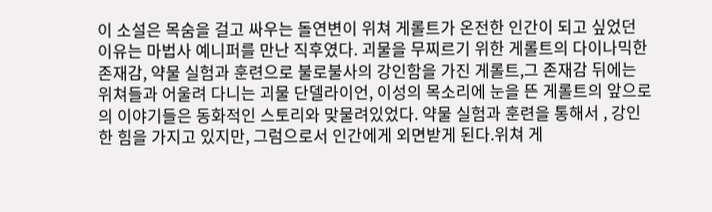이 소설은 목숨을 걸고 싸우는 돌연변이 위쳐 게롤트가 온전한 인간이 되고 싶었던 이유는 마법사 예니퍼를 만난 직후였다. 괴물을 무찌르기 위한 게롤트의 다이나믹한 존재감, 약물 실험과 훈련으로 불로불사의 강인함을 가진 게롤트,그 존재감 뒤에는 위쳐들과 어울려 다니는 괴물 단델라이언, 이성의 목소리에 눈을 뜬 게롤트의 앞으로의 이야기들은 동화적인 스토리와 맞물려있었다. 약물 실험과 훈련을 통해서 , 강인한 힘을 가지고 있지만, 그럼으로서 인간에게 외면받게 된다.위쳐 게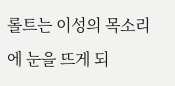롤트는 이성의 목소리에 눈을 뜨게 되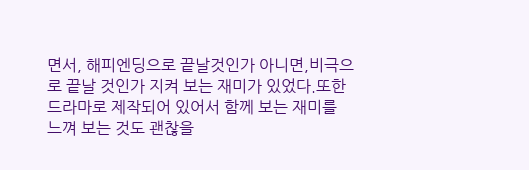면서, 해피엔딩으로 끝날것인가 아니면,비극으로 끝날 것인가 지켜 보는 재미가 있었다.또한 드라마로 제작되어 있어서 함께 보는 재미를 느껴 보는 것도 괜찮을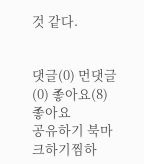것 같다.


댓글(0) 먼댓글(0) 좋아요(8)
좋아요
공유하기 북마크하기찜하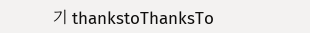기 thankstoThanksTo